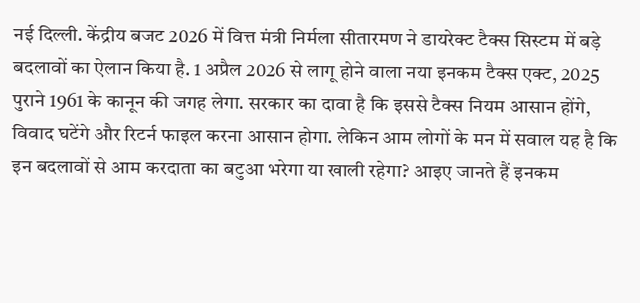नई दिल्ली. केंद्रीय बजट 2026 में वित्त मंत्री निर्मला सीतारमण ने डायरेक्ट टैक्स सिस्टम में बड़े बदलावों का ऐलान किया है. 1 अप्रैल 2026 से लागू होने वाला नया इनकम टैक्स एक्ट, 2025 पुराने 1961 के कानून की जगह लेगा. सरकार का दावा है कि इससे टैक्स नियम आसान होंगे, विवाद घटेंगे और रिटर्न फाइल करना आसान होगा. लेकिन आम लोगों के मन में सवाल यह है कि इन बदलावों से आम करदाता का बटुआ भरेगा या खाली रहेगा? आइए जानते हैं इनकम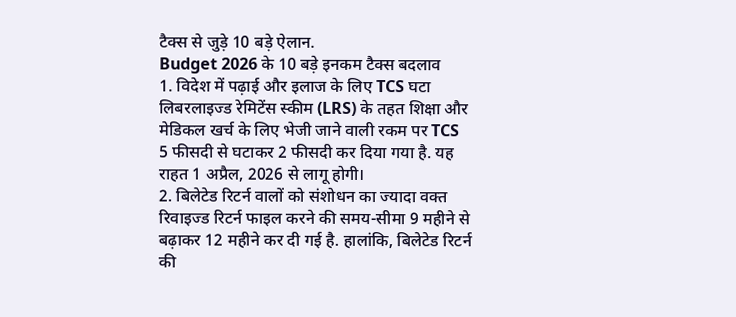टैक्स से जुड़े 10 बड़े ऐलान.
Budget 2026 के 10 बड़े इनकम टैक्स बदलाव
1. विदेश में पढ़ाई और इलाज के लिए TCS घटा
लिबरलाइज्ड रेमिटेंस स्कीम (LRS) के तहत शिक्षा और मेडिकल खर्च के लिए भेजी जाने वाली रकम पर TCS 5 फीसदी से घटाकर 2 फीसदी कर दिया गया है. यह राहत 1 अप्रैल, 2026 से लागू होगी।
2. बिलेटेड रिटर्न वालों को संशोधन का ज्यादा वक्त
रिवाइज्ड रिटर्न फाइल करने की समय-सीमा 9 महीने से बढ़ाकर 12 महीने कर दी गई है. हालांकि, बिलेटेड रिटर्न की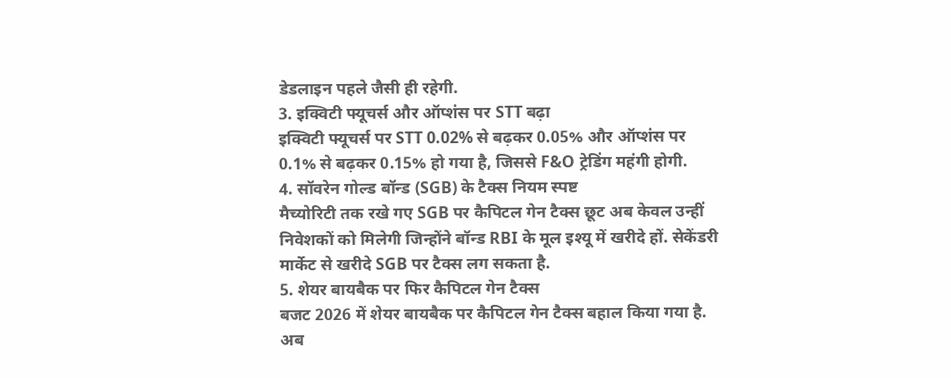डेडलाइन पहले जैसी ही रहेगी.
3. इक्विटी फ्यूचर्स और ऑप्शंस पर STT बढ़ा
इक्विटी फ्यूचर्स पर STT 0.02% से बढ़कर 0.05% और ऑप्शंस पर 0.1% से बढ़कर 0.15% हो गया है, जिससे F&O ट्रेडिंग महंगी होगी.
4. सॉवरेन गोल्ड बॉन्ड (SGB) के टैक्स नियम स्पष्ट
मैच्योरिटी तक रखे गए SGB पर कैपिटल गेन टैक्स छूट अब केवल उन्हीं निवेशकों को मिलेगी जिन्होंने बॉन्ड RBI के मूल इश्यू में खरीदे हों. सेकेंडरी मार्केट से खरीदे SGB पर टैक्स लग सकता है.
5. शेयर बायबैक पर फिर कैपिटल गेन टैक्स
बजट 2026 में शेयर बायबैक पर कैपिटल गेन टैक्स बहाल किया गया है. अब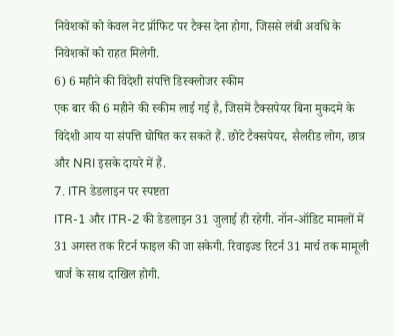निवेशकों को केवल नेट प्रॉफिट पर टैक्स देना होगा, जिससे लंबी अवधि के निवेशकों को राहत मिलेगी.
6) 6 महीने की विदेशी संपत्ति डिस्क्लोजर स्कीम
एक बार की 6 महीने की स्कीम लाई गई है, जिसमें टैक्सपेयर बिना मुकदमे के विदेशी आय या संपत्ति घोषित कर सकते हैं. छोटे टैक्सपेयर, सैलरीड लोग, छात्र और NRI इसके दायरे में हैं.
7. ITR डेडलाइन पर स्पष्टता
ITR-1 और ITR-2 की डेडलाइन 31 जुलाई ही रहेगी. नॉन-ऑडिट मामलों में 31 अगस्त तक रिटर्न फाइल की जा सकेगी. रिवाइज्ड रिटर्न 31 मार्च तक मामूली चार्ज के साथ दाखिल होगी.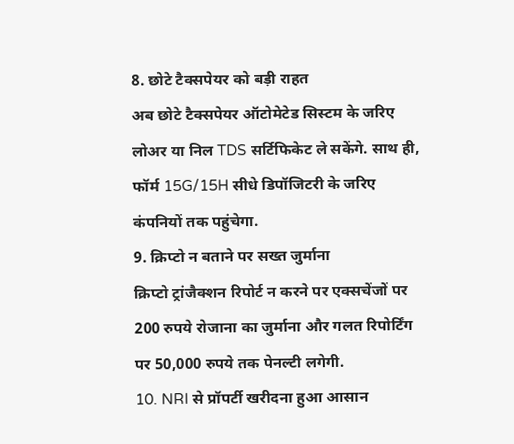8. छोटे टैक्सपेयर को बड़ी राहत
अब छोटे टैक्सपेयर ऑटोमेटेड सिस्टम के जरिए लोअर या निल TDS सर्टिफिकेट ले सकेंगे. साथ ही, फॉर्म 15G/15H सीधे डिपॉजिटरी के जरिए कंपनियों तक पहुंचेगा.
9. क्रिप्टो न बताने पर सख्त जुर्माना
क्रिप्टो ट्रांजैक्शन रिपोर्ट न करने पर एक्सचेंजों पर 200 रुपये रोजाना का जुर्माना और गलत रिपोर्टिंग पर 50,000 रुपये तक पेनल्टी लगेगी.
10. NRI से प्रॉपर्टी खरीदना हुआ आसान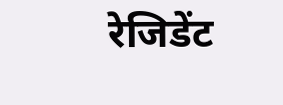रेजिडेंट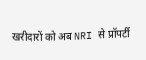खरीदारों को अब NRI से प्रॉपर्टी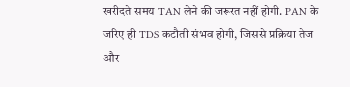खरीदते समय TAN लेने की जरूरत नहीं होगी. PAN के जरिए ही TDS कटौती संभव होगी, जिससे प्रक्रिया तेज और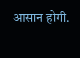आसान होगी.